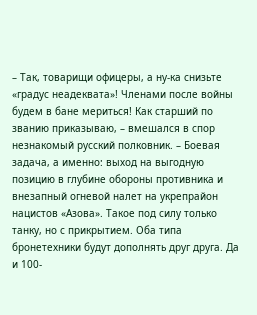– Так, товарищи офицеры, а ну-ка снизьте «градус неадеквата»! Членами после войны будем в бане мериться! Как старший по званию приказываю, – вмешался в спор незнакомый русский полковник. – Боевая задача, а именно: выход на выгодную позицию в глубине обороны противника и внезапный огневой налет на укрепрайон нацистов «Азова». Такое под силу только танку, но с прикрытием. Оба типа бронетехники будут дополнять друг друга. Да и 100-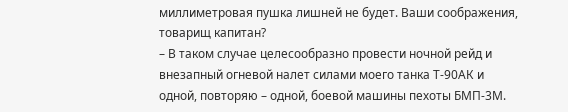миллиметровая пушка лишней не будет. Ваши соображения, товарищ капитан?
– В таком случае целесообразно провести ночной рейд и внезапный огневой налет силами моего танка Т-90АК и одной, повторяю – одной, боевой машины пехоты БМП-3М.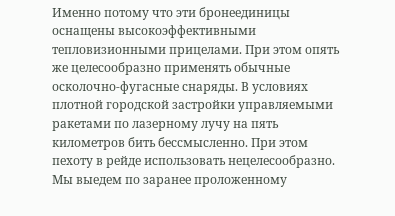Именно потому что эти бронеединицы оснащены высокоэффективными тепловизионными прицелами. При этом опять же целесообразно применять обычные осколочно-фугасные снаряды. В условиях плотной городской застройки управляемыми ракетами по лазерному лучу на пять километров бить бессмысленно. При этом пехоту в рейде использовать нецелесообразно. Мы выедем по заранее проложенному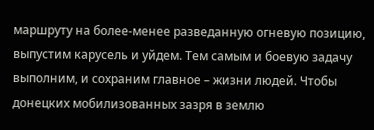маршруту на более-менее разведанную огневую позицию, выпустим карусель и уйдем. Тем самым и боевую задачу выполним, и сохраним главное – жизни людей. Чтобы донецких мобилизованных зазря в землю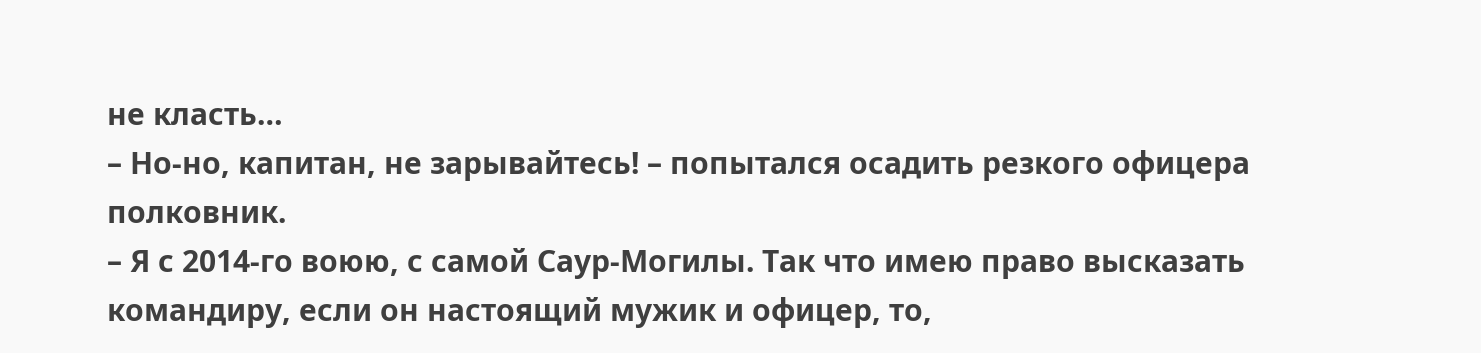не класть…
– Но-но, капитан, не зарывайтесь! – попытался осадить резкого офицера полковник.
– Я с 2014-го воюю, с самой Саур-Могилы. Так что имею право высказать командиру, если он настоящий мужик и офицер, то,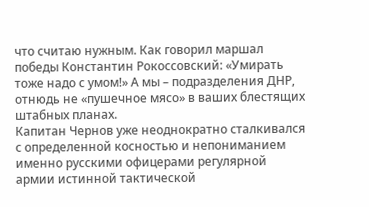что считаю нужным. Как говорил маршал победы Константин Рокоссовский: «Умирать тоже надо с умом!» А мы – подразделения ДНР, отнюдь не «пушечное мясо» в ваших блестящих штабных планах.
Капитан Чернов уже неоднократно сталкивался с определенной косностью и непониманием именно русскими офицерами регулярной армии истинной тактической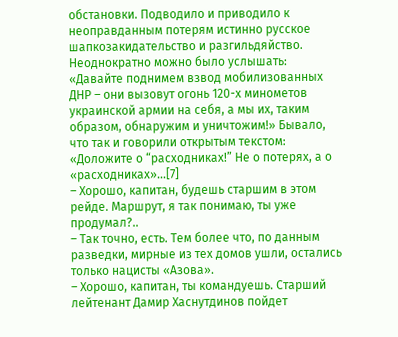обстановки. Подводило и приводило к неоправданным потерям истинно русское шапкозакидательство и разгильдяйство. Неоднократно можно было услышать: «Давайте поднимем взвод мобилизованных ДНР – они вызовут огонь 120-х минометов украинской армии на себя, а мы их, таким образом, обнаружим и уничтожим!» Бывало, что так и говорили открытым текстом: «Доложите о “расходниках!” Не о потерях, а о «расходниках»…[7]
– Хорошо, капитан, будешь старшим в этом рейде. Маршрут, я так понимаю, ты уже продумал?..
– Так точно, есть. Тем более что, по данным разведки, мирные из тех домов ушли, остались только нацисты «Азова».
– Хорошо, капитан, ты командуешь. Старший лейтенант Дамир Хаснутдинов пойдет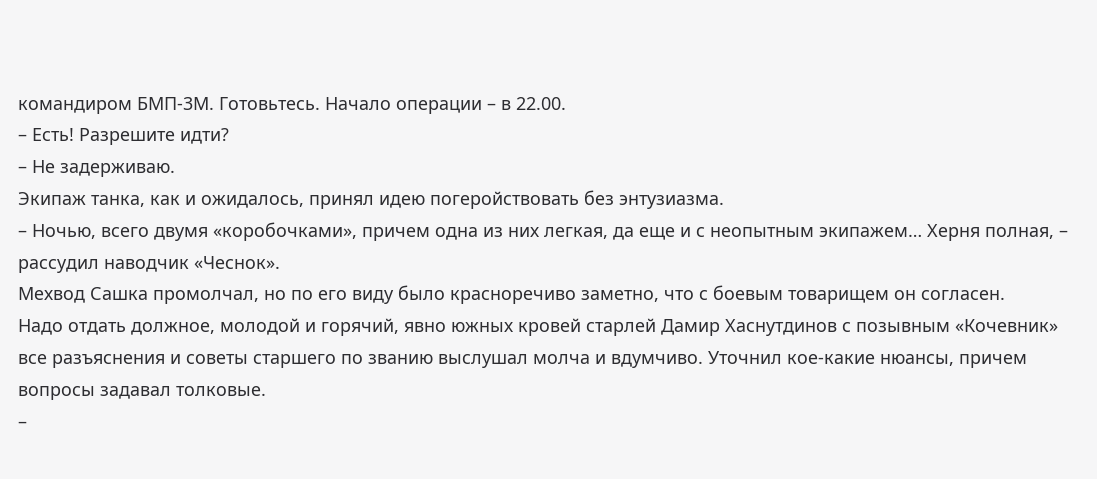командиром БМП-3М. Готовьтесь. Начало операции – в 22.00.
– Есть! Разрешите идти?
– Не задерживаю.
Экипаж танка, как и ожидалось, принял идею погеройствовать без энтузиазма.
– Ночью, всего двумя «коробочками», причем одна из них легкая, да еще и с неопытным экипажем… Херня полная, – рассудил наводчик «Чеснок».
Мехвод Сашка промолчал, но по его виду было красноречиво заметно, что с боевым товарищем он согласен.
Надо отдать должное, молодой и горячий, явно южных кровей старлей Дамир Хаснутдинов с позывным «Кочевник» все разъяснения и советы старшего по званию выслушал молча и вдумчиво. Уточнил кое-какие нюансы, причем вопросы задавал толковые.
–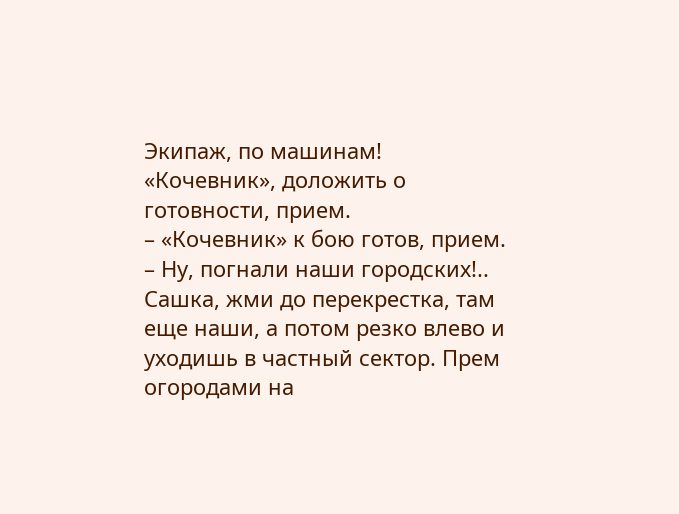Экипаж, по машинам! «Кочевник», доложить о готовности, прием.
– «Кочевник» к бою готов, прием.
– Ну, погнали наши городских!.. Сашка, жми до перекрестка, там еще наши, а потом резко влево и уходишь в частный сектор. Прем огородами на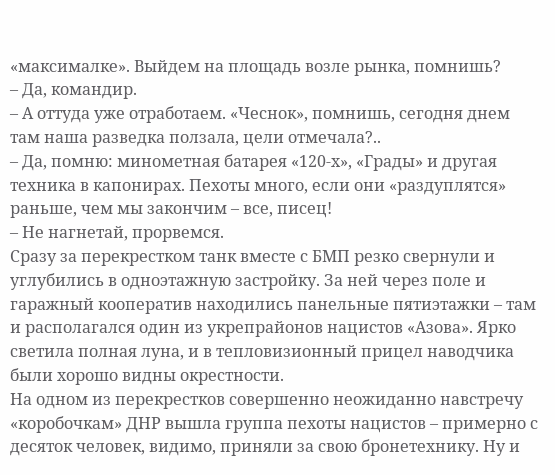«максималке». Выйдем на площадь возле рынка, помнишь?
– Да, командир.
– А оттуда уже отработаем. «Чеснок», помнишь, сегодня днем там наша разведка ползала, цели отмечала?..
– Да, помню: минометная батарея «120-х», «Грады» и другая техника в капонирах. Пехоты много, если они «раздуплятся» раньше, чем мы закончим – все, писец!
– Не нагнетай, прорвемся.
Сразу за перекрестком танк вместе с БМП резко свернули и углубились в одноэтажную застройку. За ней через поле и гаражный кооператив находились панельные пятиэтажки – там и располагался один из укрепрайонов нацистов «Азова». Ярко светила полная луна, и в тепловизионный прицел наводчика были хорошо видны окрестности.
На одном из перекрестков совершенно неожиданно навстречу «коробочкам» ДНР вышла группа пехоты нацистов – примерно с десяток человек, видимо, приняли за свою бронетехнику. Ну и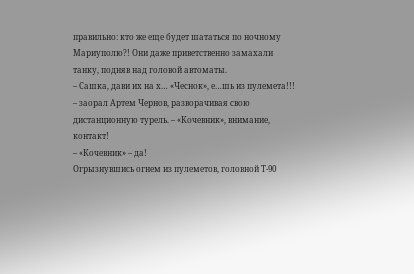правильно: кто же еще будет шататься по ночному Мариуполю?! Они даже приветственно замахали танку, подняв над головой автоматы.
– Сашка, дави их на х… «Чеснок», е…шь из пулемета!!! – заорал Артем Чернов, разворачивая свою дистанционную турель. – «Кочевник», внимание, контакт!
– «Кочевник» – да!
Огрызнувшись огнем из пулеметов, головной Т-90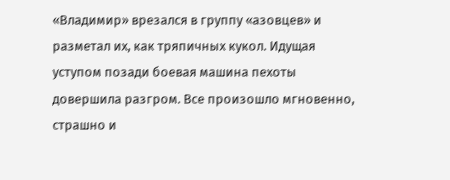«Владимир» врезался в группу «азовцев» и разметал их, как тряпичных кукол. Идущая уступом позади боевая машина пехоты довершила разгром. Все произошло мгновенно, страшно и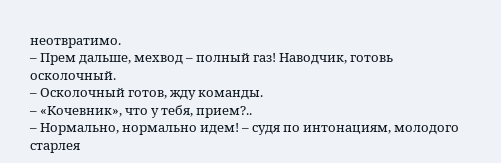неотвратимо.
– Прем дальше, мехвод – полный газ! Наводчик, готовь осколочный.
– Осколочный готов, жду команды.
– «Кочевник», что у тебя, прием?..
– Нормально, нормально идем! – судя по интонациям, молодого старлея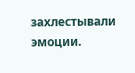захлестывали эмоции.